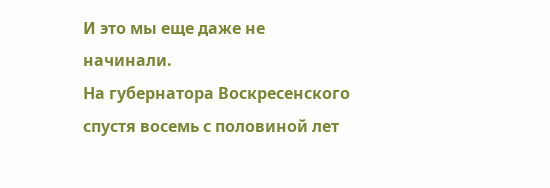И это мы еще даже не начинали.
На губернатора Воскресенского спустя восемь с половиной лет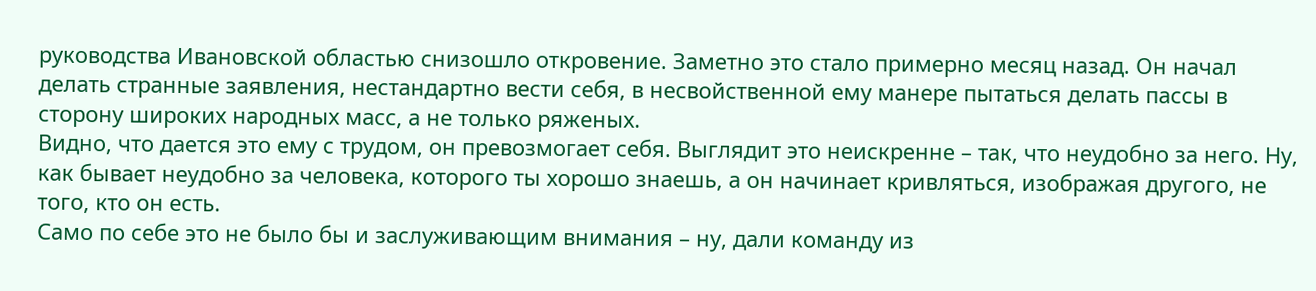руководства Ивановской областью снизошло откровение. Заметно это стало примерно месяц назад. Он начал делать странные заявления, нестандартно вести себя, в несвойственной ему манере пытаться делать пассы в сторону широких народных масс, а не только ряженых.
Видно, что дается это ему с трудом, он превозмогает себя. Выглядит это неискренне – так, что неудобно за него. Ну, как бывает неудобно за человека, которого ты хорошо знаешь, а он начинает кривляться, изображая другого, не того, кто он есть.
Само по себе это не было бы и заслуживающим внимания – ну, дали команду из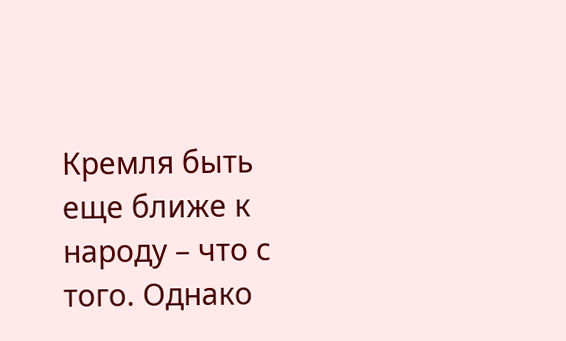Кремля быть еще ближе к народу – что с того. Однако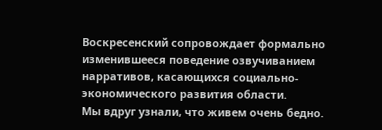Воскресенский сопровождает формально изменившееся поведение озвучиванием нарративов, касающихся социально-экономического развития области.
Мы вдруг узнали, что живем очень бедно.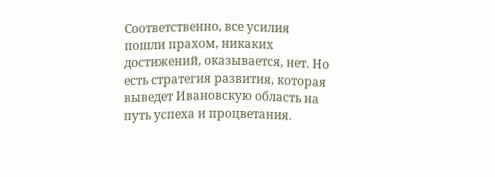Соответственно, все усилия пошли прахом, никаких достижений, оказывается, нет. Но есть стратегия развития, которая выведет Ивановскую область на путь успеха и процветания.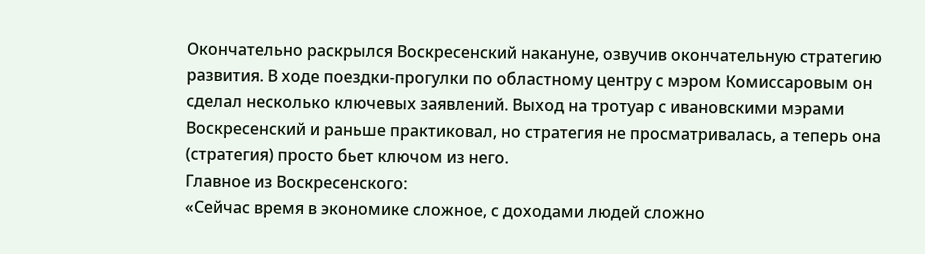Окончательно раскрылся Воскресенский накануне, озвучив окончательную стратегию развития. В ходе поездки-прогулки по областному центру с мэром Комиссаровым он сделал несколько ключевых заявлений. Выход на тротуар с ивановскими мэрами Воскресенский и раньше практиковал, но стратегия не просматривалась, а теперь она (стратегия) просто бьет ключом из него.
Главное из Воскресенского:
«Сейчас время в экономике сложное, с доходами людей сложно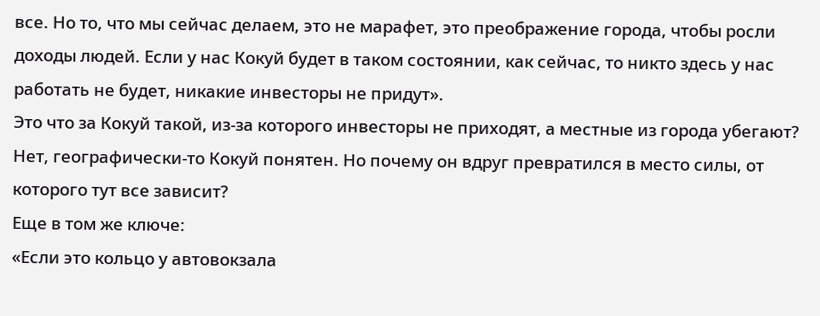все. Но то, что мы сейчас делаем, это не марафет, это преображение города, чтобы росли доходы людей. Если у нас Кокуй будет в таком состоянии, как сейчас, то никто здесь у нас работать не будет, никакие инвесторы не придут».
Это что за Кокуй такой, из-за которого инвесторы не приходят, а местные из города убегают? Нет, географически-то Кокуй понятен. Но почему он вдруг превратился в место силы, от которого тут все зависит?
Еще в том же ключе:
«Если это кольцо у автовокзала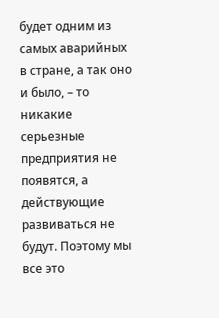будет одним из самых аварийных в стране, а так оно и было, – то никакие серьезные предприятия не появятся, а действующие развиваться не будут. Поэтому мы все это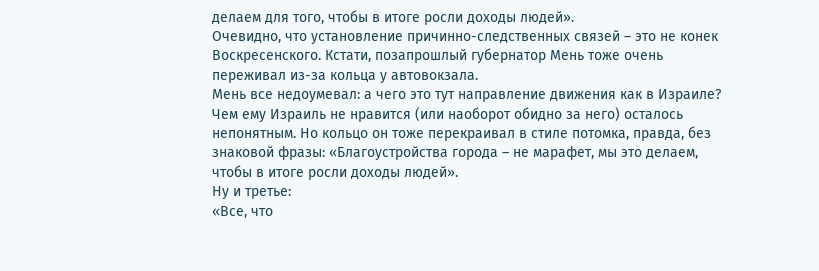делаем для того, чтобы в итоге росли доходы людей».
Очевидно, что установление причинно-следственных связей – это не конек Воскресенского. Кстати, позапрошлый губернатор Мень тоже очень переживал из-за кольца у автовокзала.
Мень все недоумевал: а чего это тут направление движения как в Израиле? Чем ему Израиль не нравится (или наоборот обидно за него) осталось непонятным. Но кольцо он тоже перекраивал в стиле потомка, правда, без знаковой фразы: «Благоустройства города – не марафет, мы это делаем, чтобы в итоге росли доходы людей».
Ну и третье:
«Все, что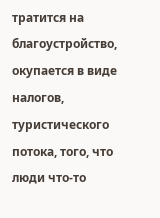тратится на благоустройство, окупается в виде налогов, туристического потока, того, что люди что-то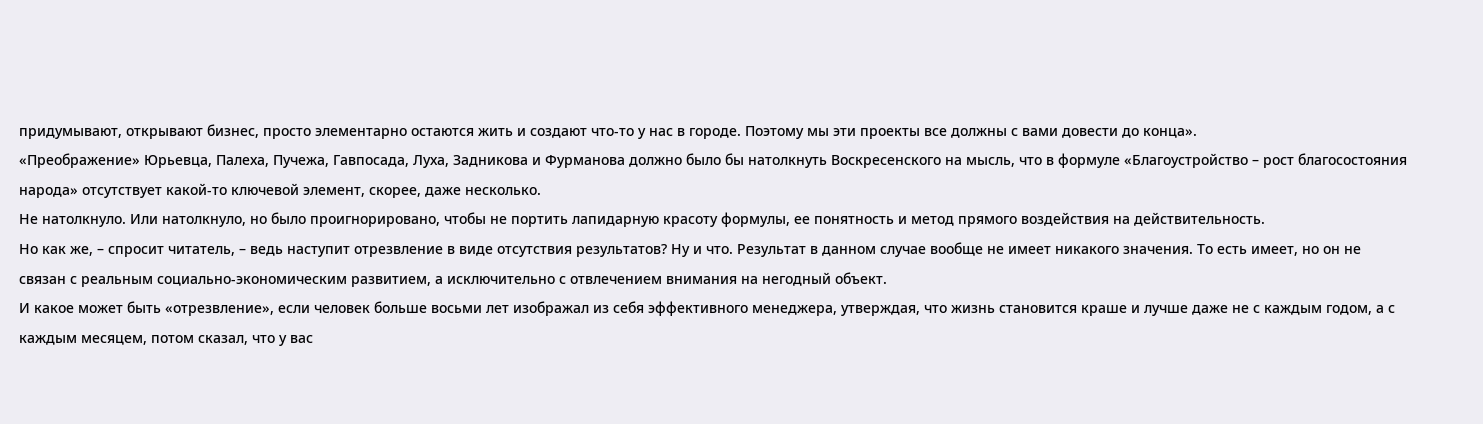придумывают, открывают бизнес, просто элементарно остаются жить и создают что-то у нас в городе. Поэтому мы эти проекты все должны с вами довести до конца».
«Преображение» Юрьевца, Палеха, Пучежа, Гавпосада, Луха, Задникова и Фурманова должно было бы натолкнуть Воскресенского на мысль, что в формуле «Благоустройство – рост благосостояния народа» отсутствует какой-то ключевой элемент, скорее, даже несколько.
Не натолкнуло. Или натолкнуло, но было проигнорировано, чтобы не портить лапидарную красоту формулы, ее понятность и метод прямого воздействия на действительность.
Но как же, – спросит читатель, – ведь наступит отрезвление в виде отсутствия результатов? Ну и что. Результат в данном случае вообще не имеет никакого значения. То есть имеет, но он не связан с реальным социально-экономическим развитием, а исключительно с отвлечением внимания на негодный объект.
И какое может быть «отрезвление», если человек больше восьми лет изображал из себя эффективного менеджера, утверждая, что жизнь становится краше и лучше даже не с каждым годом, а с каждым месяцем, потом сказал, что у вас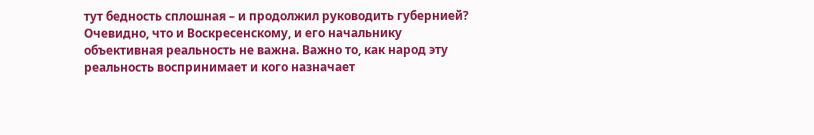тут бедность сплошная – и продолжил руководить губернией? Очевидно, что и Воскресенскому, и его начальнику объективная реальность не важна. Важно то, как народ эту реальность воспринимает и кого назначает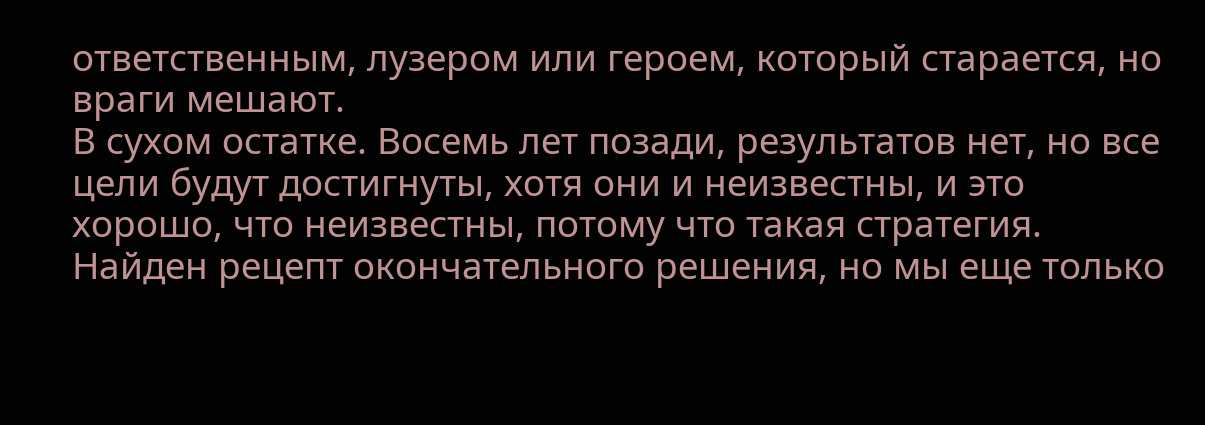ответственным, лузером или героем, который старается, но враги мешают.
В сухом остатке. Восемь лет позади, результатов нет, но все цели будут достигнуты, хотя они и неизвестны, и это хорошо, что неизвестны, потому что такая стратегия. Найден рецепт окончательного решения, но мы еще только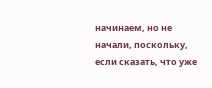начинаем, но не начали, поскольку, если сказать, что уже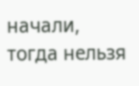начали, тогда нельзя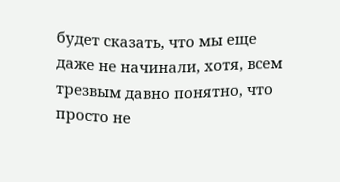будет сказать, что мы еще даже не начинали, хотя, всем трезвым давно понятно, что просто не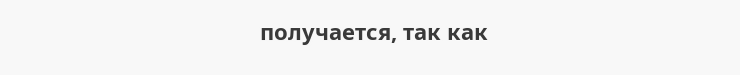получается, так как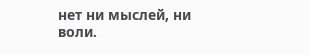нет ни мыслей, ни воли.